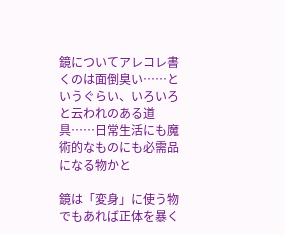鏡についてアレコレ書くのは面倒臭い……というぐらい、いろいろと云われのある道具……日常生活にも魔術的なものにも必需品になる物かと

鏡は「変身」に使う物でもあれば正体を暴く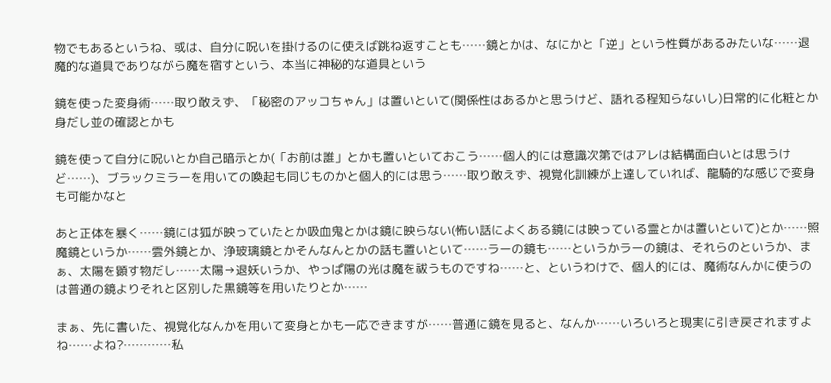物でもあるというね、或は、自分に呪いを掛けるのに使えば跳ね返すことも……鏡とかは、なにかと「逆」という性質があるみたいな……退魔的な道具でありながら魔を宿すという、本当に神秘的な道具という

鏡を使った変身術……取り敢えず、「秘密のアッコちゃん」は置いといて(関係性はあるかと思うけど、語れる程知らないし)日常的に化粧とか身だし並の確認とかも

鏡を使って自分に呪いとか自己暗示とか(「お前は誰」とかも置いといておこう……個人的には意識次第ではアレは結構面白いとは思うけど……)、ブラックミラーを用いての喚起も同じものかと個人的には思う……取り敢えず、視覚化訓練が上達していれば、龍騎的な感じで変身も可能かなと

あと正体を暴く……鏡には狐が映っていたとか吸血鬼とかは鏡に映らない(怖い話によくある鏡には映っている霊とかは置いといて)とか……照魔鏡というか……雲外鏡とか、浄玻璃鏡とかそんなんとかの話も置いといて……ラーの鏡も……というかラーの鏡は、それらのというか、まぁ、太陽を顕す物だし……太陽→退妖いうか、やっぱ陽の光は魔を祓うものですね……と、というわけで、個人的には、魔術なんかに使うのは普通の鏡よりそれと区別した黒鏡等を用いたりとか……

まぁ、先に書いた、視覚化なんかを用いて変身とかも一応できますが……普通に鏡を見ると、なんか……いろいろと現実に引き戻されますよね……よね?…………私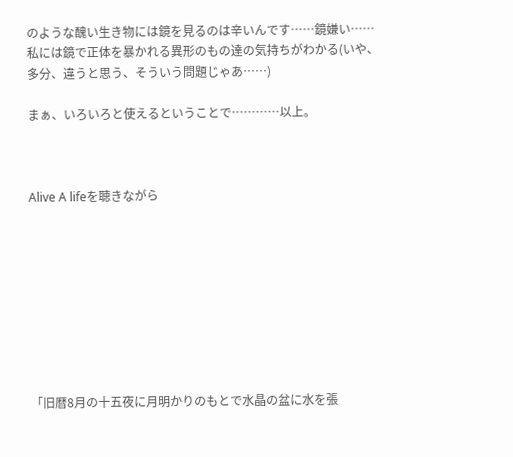のような醜い生き物には鏡を見るのは辛いんです……鏡嫌い……私には鏡で正体を暴かれる異形のもの達の気持ちがわかる(いや、多分、違うと思う、そういう問題じゃあ……)

まぁ、いろいろと使えるということで…………以上。



Alive A lifeを聴きながら









「旧暦8月の十五夜に月明かりのもとで水晶の盆に水を張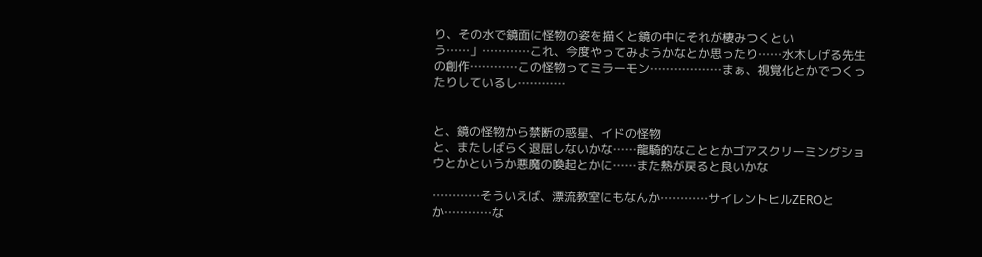り、その水で鏡面に怪物の姿を描くと鏡の中にそれが棲みつくという……」…………これ、今度やってみようかなとか思ったり……水木しげる先生の創作…………この怪物ってミラーモン………………まぁ、視覚化とかでつくったりしているし…………


と、鏡の怪物から禁断の惑星、イドの怪物
と、またしばらく退屈しないかな……龍騎的なこととかゴアスクリーミングショウとかというか悪魔の喚起とかに……また熱が戻ると良いかな

…………そういえば、漂流教室にもなんか…………サイレントヒルZEROとか…………な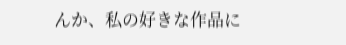んか、私の好きな作品に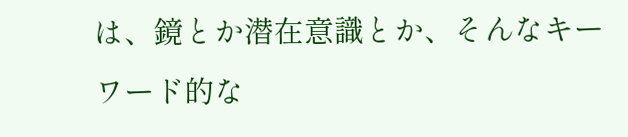は、鏡とか潜在意識とか、そんなキーワード的な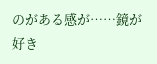のがある感が……鏡が好き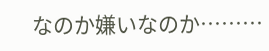なのか嫌いなのか………